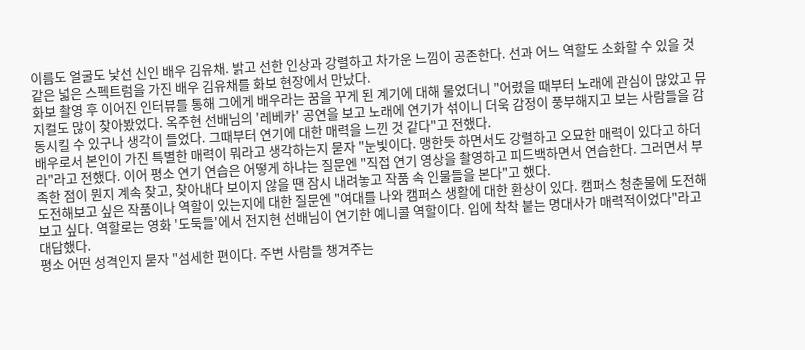이름도 얼굴도 낯선 신인 배우 김유채. 밝고 선한 인상과 강렬하고 차가운 느낌이 공존한다. 선과 어느 역할도 소화할 수 있을 것 같은 넓은 스펙트럼을 가진 배우 김유채를 화보 현장에서 만났다.
화보 촬영 후 이어진 인터뷰를 통해 그에게 배우라는 꿈을 꾸게 된 계기에 대해 물었더니 "어렸을 때부터 노래에 관심이 많았고 뮤지컬도 많이 찾아봤었다. 옥주현 선배님의 '레베카' 공연을 보고 노래에 연기가 섞이니 더욱 감정이 풍부해지고 보는 사람들을 감동시킬 수 있구나 생각이 들었다. 그때부터 연기에 대한 매력을 느낀 것 같다"고 전했다.
배우로서 본인이 가진 특별한 매력이 뭐라고 생각하는지 묻자 "눈빛이다. 맹한듯 하면서도 강렬하고 오묘한 매력이 있다고 하더라"라고 전했다. 이어 평소 연기 연습은 어떻게 하냐는 질문엔 "직접 연기 영상을 촬영하고 피드백하면서 연습한다. 그러면서 부족한 점이 뭔지 계속 찾고, 찾아내다 보이지 않을 땐 잠시 내려놓고 작품 속 인물들을 본다"고 했다.
도전해보고 싶은 작품이나 역할이 있는지에 대한 질문엔 "여대를 나와 캠퍼스 생활에 대한 환상이 있다. 캠퍼스 청춘물에 도전해보고 싶다. 역할로는 영화 '도둑들'에서 전지현 선배님이 연기한 예니콜 역할이다. 입에 착착 붙는 명대사가 매력적이었다"라고 대답했다.
평소 어떤 성격인지 묻자 "섬세한 편이다. 주변 사람들 챙겨주는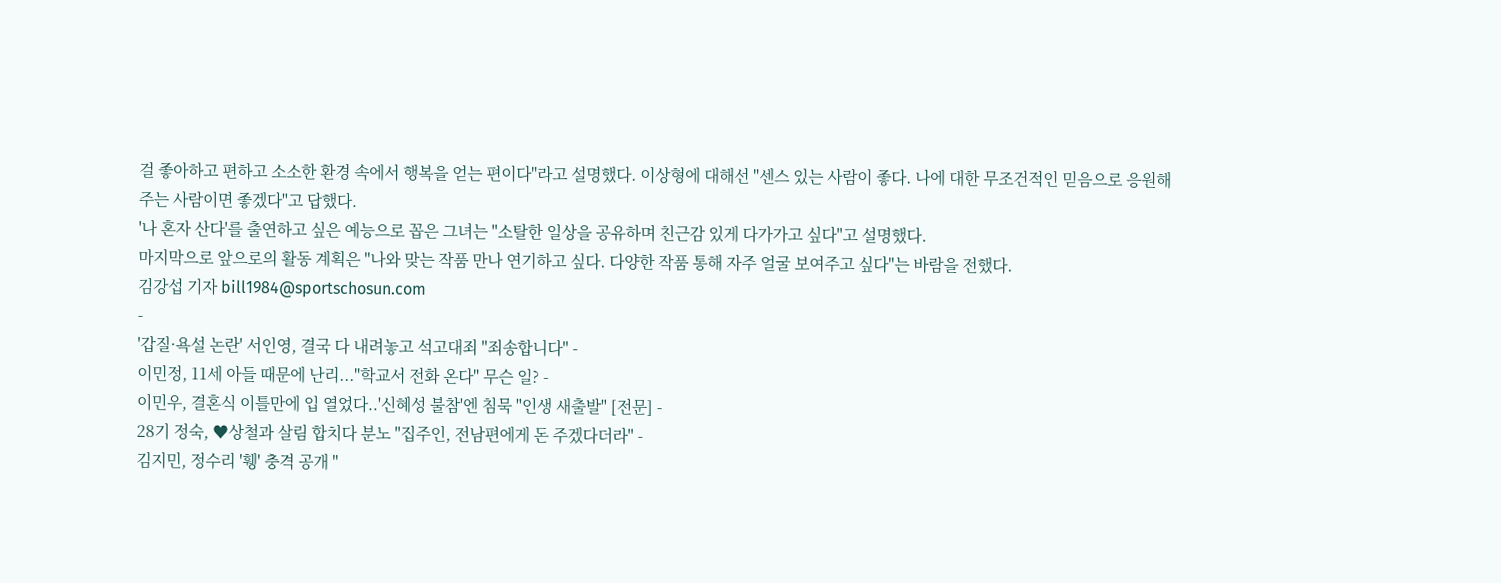걸 좋아하고 편하고 소소한 환경 속에서 행복을 얻는 편이다"라고 설명했다. 이상형에 대해선 "센스 있는 사람이 좋다. 나에 대한 무조건적인 믿음으로 응원해주는 사람이면 좋겠다"고 답했다.
'나 혼자 산다'를 출연하고 싶은 예능으로 꼽은 그녀는 "소탈한 일상을 공유하며 친근감 있게 다가가고 싶다"고 설명했다.
마지막으로 앞으로의 활동 계획은 "나와 맞는 작품 만나 연기하고 싶다. 다양한 작품 통해 자주 얼굴 보여주고 싶다"는 바람을 전했다.
김강섭 기자 bill1984@sportschosun.com
-
'갑질·욕설 논란' 서인영, 결국 다 내려놓고 석고대죄 "죄송합니다" -
이민정, 11세 아들 때문에 난리..."학교서 전화 온다" 무슨 일? -
이민우, 결혼식 이틀만에 입 열었다..'신혜성 불참'엔 침묵 "인생 새출발" [전문] -
28기 정숙, ♥상철과 살림 합치다 분노 "집주인, 전남편에게 돈 주겠다더라" -
김지민, 정수리 '휑' 충격 공개 "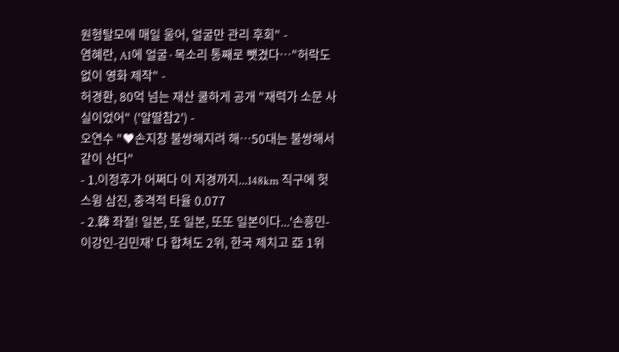원형탈모에 매일 울어, 얼굴만 관리 후회" -
염혜란, AI에 얼굴·목소리 통째로 뺏겼다…"허락도 없이 영화 제작" -
허경환, 80억 넘는 재산 쿨하게 공개 "재력가 소문 사실이었어" ('알딸참2') -
오연수 "♥손지창 불쌍해지려 해…50대는 불쌍해서 같이 산다"
- 1.이정후가 어쩌다 이 지경까지...148km 직구에 헛스윙 삼진, 충격적 타율 0.077
- 2.韓 좌절! 일본, 또 일본, 또또 일본이다...'손흥민-이강인-김민재' 다 합쳐도 2위, 한국 제치고 亞 1위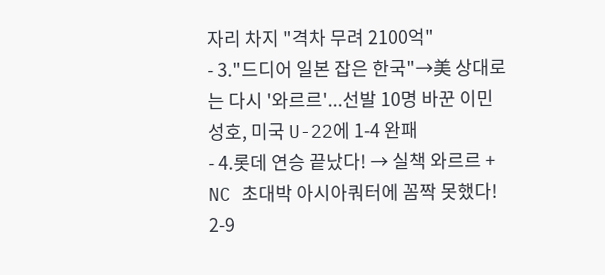자리 차지 "격차 무려 2100억"
- 3."드디어 일본 잡은 한국"→美 상대로는 다시 '와르르'...선발 10명 바꾼 이민성호, 미국 U-22에 1-4 완패
- 4.롯데 연승 끝났다! → 실책 와르르 + NC 초대박 아시아쿼터에 꼼짝 못했다! 2-9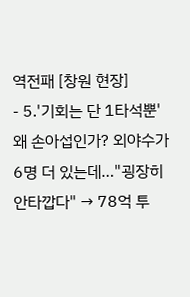역전패 [창원 현장]
- 5.'기회는 단 1타석뿐' 왜 손아섭인가? 외야수가 6명 더 있는데…"굉장히 안타깝다" → 78억 투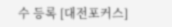수 등록 [대전포커스]